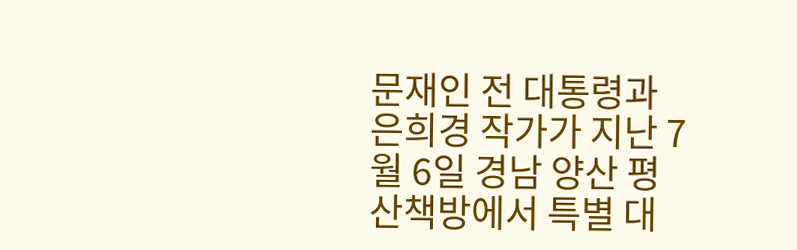문재인 전 대통령과 은희경 작가가 지난 7월 6일 경남 양산 평산책방에서 특별 대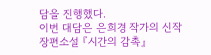담을 진행했다.
이번 대담은 은희경 작가의 신작 장편소설 『시간의 감촉』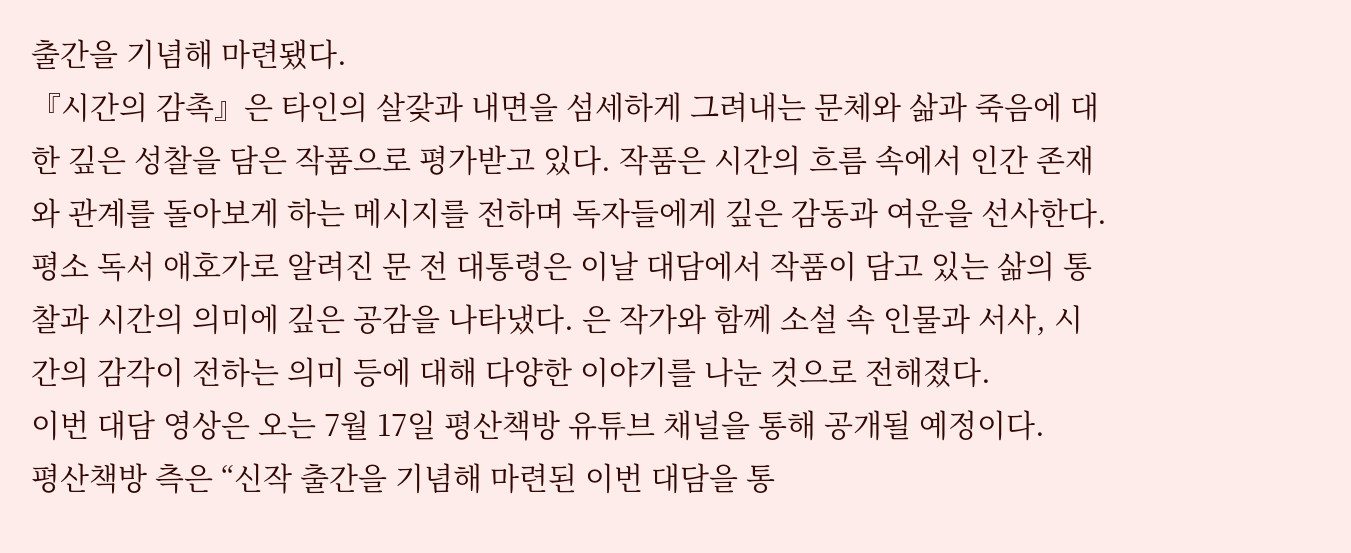출간을 기념해 마련됐다.
『시간의 감촉』은 타인의 살갗과 내면을 섬세하게 그려내는 문체와 삶과 죽음에 대한 깊은 성찰을 담은 작품으로 평가받고 있다. 작품은 시간의 흐름 속에서 인간 존재와 관계를 돌아보게 하는 메시지를 전하며 독자들에게 깊은 감동과 여운을 선사한다.
평소 독서 애호가로 알려진 문 전 대통령은 이날 대담에서 작품이 담고 있는 삶의 통찰과 시간의 의미에 깊은 공감을 나타냈다. 은 작가와 함께 소설 속 인물과 서사, 시간의 감각이 전하는 의미 등에 대해 다양한 이야기를 나눈 것으로 전해졌다.
이번 대담 영상은 오는 7월 17일 평산책방 유튜브 채널을 통해 공개될 예정이다.
평산책방 측은 “신작 출간을 기념해 마련된 이번 대담을 통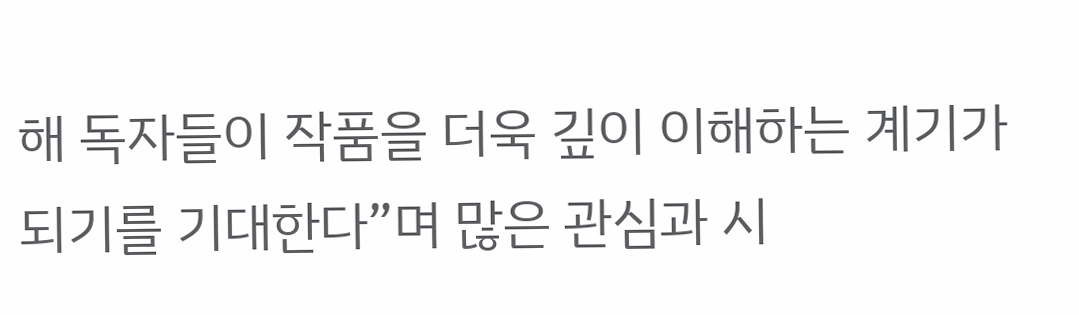해 독자들이 작품을 더욱 깊이 이해하는 계기가 되기를 기대한다”며 많은 관심과 시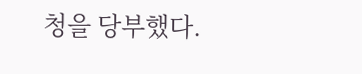청을 당부했다.